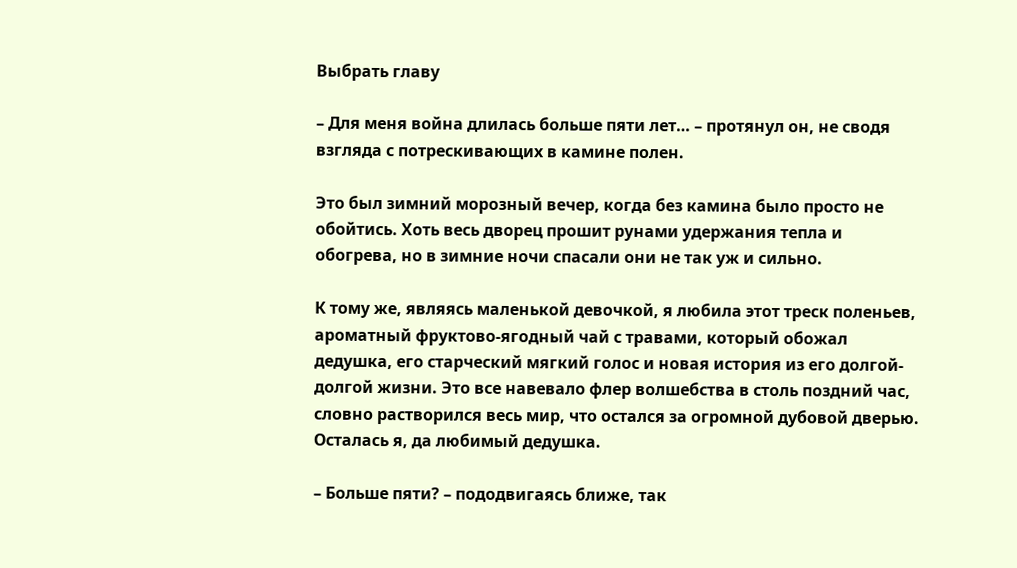Выбрать главу

– Для меня война длилась больше пяти лет… – протянул он, не сводя взгляда с потрескивающих в камине полен.

Это был зимний морозный вечер, когда без камина было просто не обойтись. Хоть весь дворец прошит рунами удержания тепла и обогрева, но в зимние ночи спасали они не так уж и сильно.

К тому же, являясь маленькой девочкой, я любила этот треск поленьев, ароматный фруктово-ягодный чай с травами, который обожал дедушка, его старческий мягкий голос и новая история из его долгой-долгой жизни. Это все навевало флер волшебства в столь поздний час, словно растворился весь мир, что остался за огромной дубовой дверью. Осталась я, да любимый дедушка.

– Больше пяти? – пододвигаясь ближе, так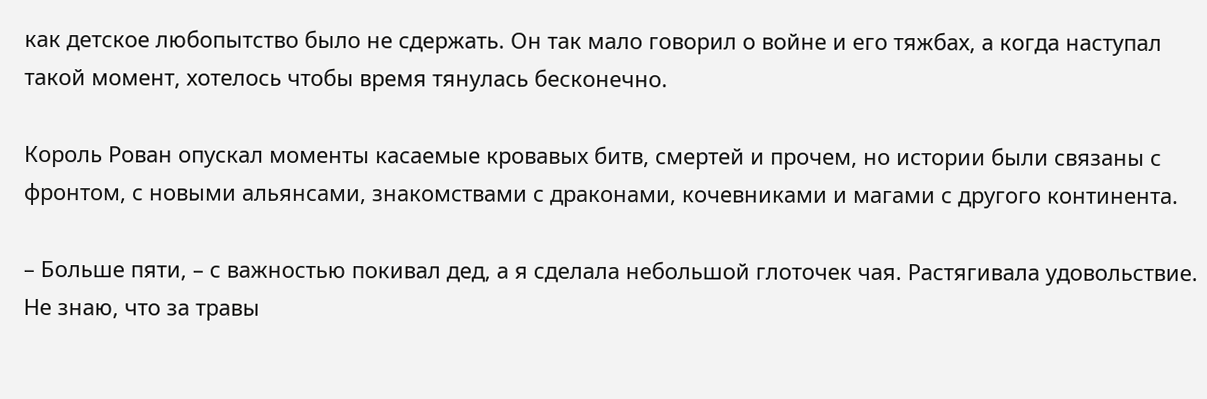как детское любопытство было не сдержать. Он так мало говорил о войне и его тяжбах, а когда наступал такой момент, хотелось чтобы время тянулась бесконечно.

Король Рован опускал моменты касаемые кровавых битв, смертей и прочем, но истории были связаны с фронтом, с новыми альянсами, знакомствами с драконами, кочевниками и магами с другого континента.

– Больше пяти, – с важностью покивал дед, а я сделала небольшой глоточек чая. Растягивала удовольствие. Не знаю, что за травы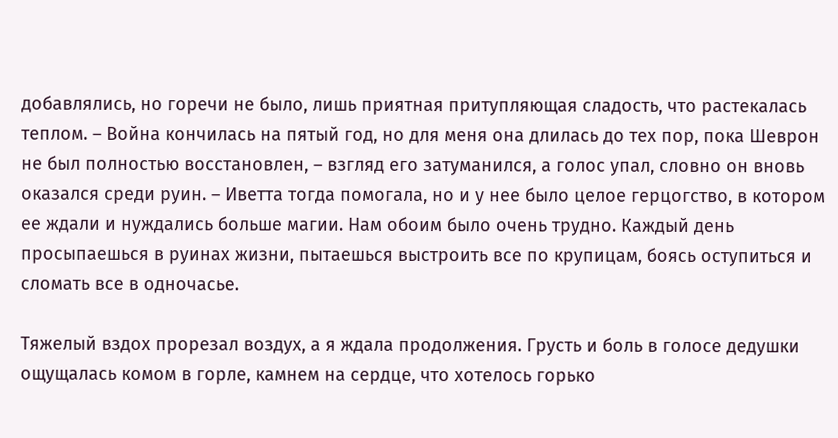добавлялись, но горечи не было, лишь приятная притупляющая сладость, что растекалась теплом. – Война кончилась на пятый год, но для меня она длилась до тех пор, пока Шеврон не был полностью восстановлен, – взгляд его затуманился, а голос упал, словно он вновь оказался среди руин. – Иветта тогда помогала, но и у нее было целое герцогство, в котором ее ждали и нуждались больше магии. Нам обоим было очень трудно. Каждый день просыпаешься в руинах жизни, пытаешься выстроить все по крупицам, боясь оступиться и сломать все в одночасье.

Тяжелый вздох прорезал воздух, а я ждала продолжения. Грусть и боль в голосе дедушки ощущалась комом в горле, камнем на сердце, что хотелось горько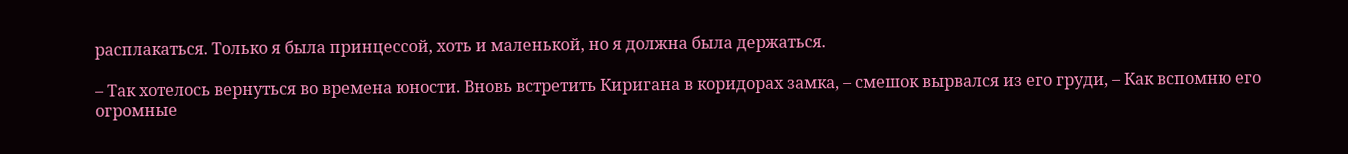расплакаться. Только я была принцессой, хоть и маленькой, но я должна была держаться.

– Так хотелось вернуться во времена юности. Вновь встретить Киригана в коридорах замка, – смешок вырвался из его груди, – Как вспомню его огромные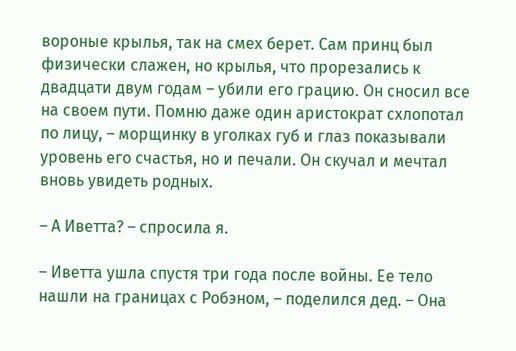вороные крылья, так на смех берет. Сам принц был физически слажен, но крылья, что прорезались к двадцати двум годам – убили его грацию. Он сносил все на своем пути. Помню даже один аристократ схлопотал по лицу, – морщинку в уголках губ и глаз показывали уровень его счастья, но и печали. Он скучал и мечтал вновь увидеть родных.

– А Иветта? – спросила я.

– Иветта ушла спустя три года после войны. Ее тело нашли на границах с Робэном, – поделился дед. – Она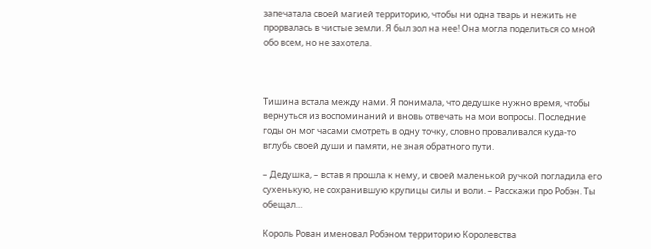запечатала своей магией территорию, чтобы ни одна тварь и нежить не прорвалась в чистые земли. Я был зол на нее! Она могла поделиться со мной обо всем, но не захотела.



Тишина встала между нами. Я понимала, что дедушке нужно время, чтобы вернуться из воспоминаний и вновь отвечать на мои вопросы. Последние годы он мог часами смотреть в одну точку, словно проваливался куда-то вглубь своей души и памяти, не зная обратного пути.

– Дедушка, – встав я прошла к нему, и своей маленькой ручкой погладила его сухенькую, не сохранившую крупицы силы и воли. – Расскажи про Робэн. Ты обещал…

Король Рован именовал Робэном территорию Королевства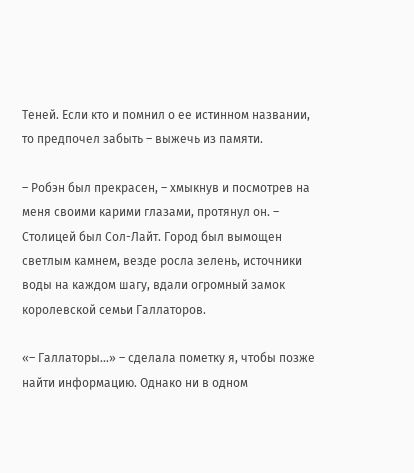Теней. Если кто и помнил о ее истинном названии, то предпочел забыть – выжечь из памяти.

– Робэн был прекрасен, – хмыкнув и посмотрев на меня своими карими глазами, протянул он. – Столицей был Сол-Лайт. Город был вымощен светлым камнем, везде росла зелень, источники воды на каждом шагу, вдали огромный замок королевской семьи Галлаторов.

«– Галлаторы…» – сделала пометку я, чтобы позже найти информацию. Однако ни в одном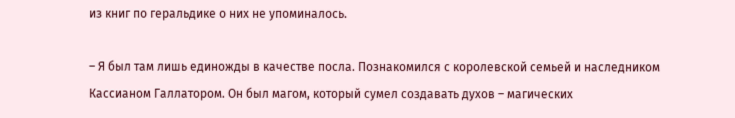из книг по геральдике о них не упоминалось.

– Я был там лишь единожды в качестве посла. Познакомился с королевской семьей и наследником Кассианом Галлатором. Он был магом, который сумел создавать духов – магических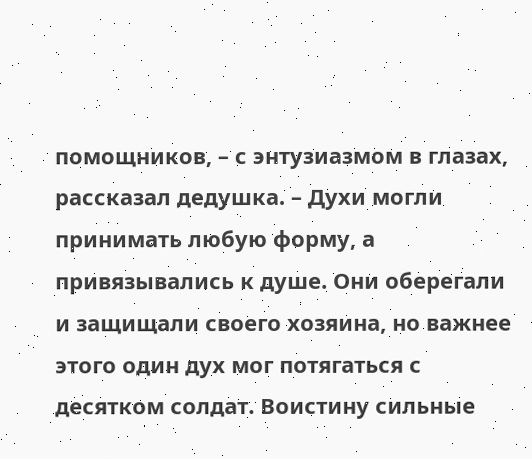помощников, – с энтузиазмом в глазах, рассказал дедушка. – Духи могли принимать любую форму, а привязывались к душе. Они оберегали и защищали своего хозяина, но важнее этого один дух мог потягаться с десятком солдат. Воистину сильные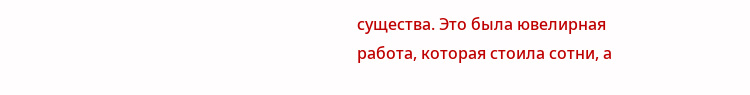существа. Это была ювелирная работа, которая стоила сотни, а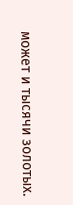может и тысячи золотых.